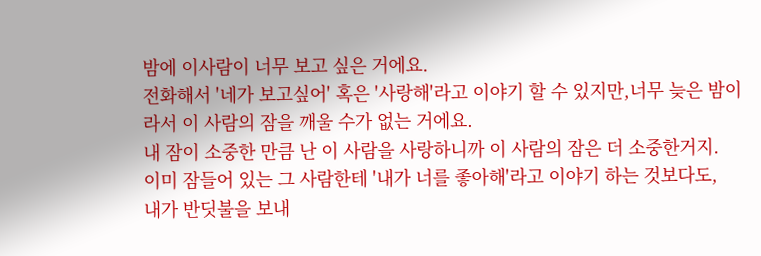밤에 이사람이 너무 보고 싶은 거에요.
전화해서 '네가 보고싶어' 혹은 '사랑해'라고 이야기 할 수 있지만,너무 늦은 밤이라서 이 사람의 잠을 깨울 수가 없는 거에요.
내 잠이 소중한 만큼 난 이 사람을 사랑하니까 이 사람의 잠은 더 소중한거지.
이미 잠들어 있는 그 사람한테 '내가 너를 좋아해'라고 이야기 하는 것보다도,
내가 반딧불을 보내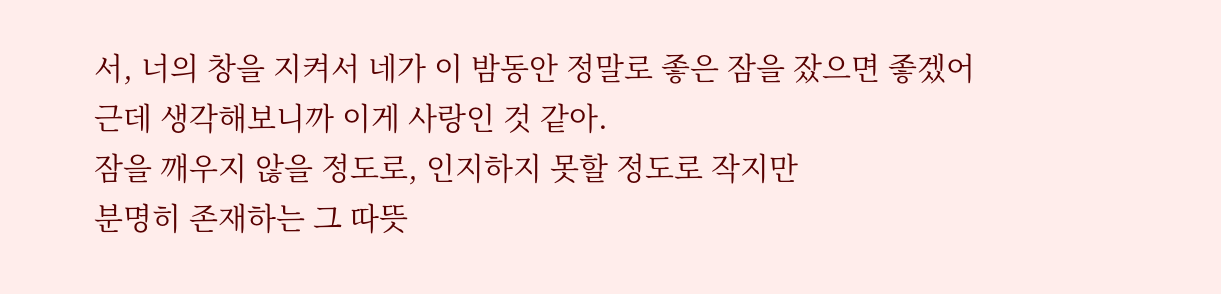서, 너의 창을 지켜서 네가 이 밤동안 정말로 좋은 잠을 잤으면 좋겠어
근데 생각해보니까 이게 사랑인 것 같아.
잠을 깨우지 않을 정도로, 인지하지 못할 정도로 작지만
분명히 존재하는 그 따뜻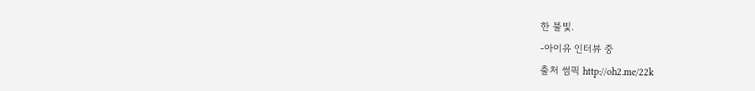한 불빛.
-아이유 인터뷰 중
출처 썸픽 http://oh2.me/22k